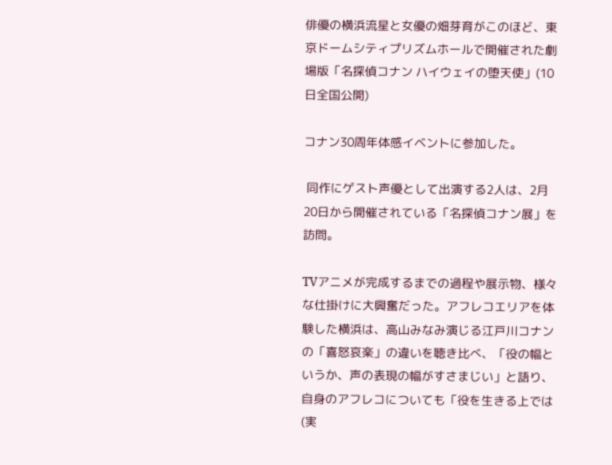俳優の横浜流星と女優の畑芽育がこのほど、東京ドームシティプリズムホールで開催された劇場版「名探偵コナン ハイウェイの堕天使」(10日全国公開)

コナン30周年体感イベントに参加した。

 同作にゲスト声優として出演する2人は、2月20日から開催されている「名探偵コナン展」を訪問。

TVアニメが完成するまでの過程や展示物、様々な仕掛けに大興奮だった。アフレコエリアを体験した横浜は、高山みなみ演じる江戸川コナンの「喜怒哀楽」の違いを聴き比べ、「役の幅というか、声の表現の幅がすさまじい」と語り、自身のアフレコについても「役を生きる上では(実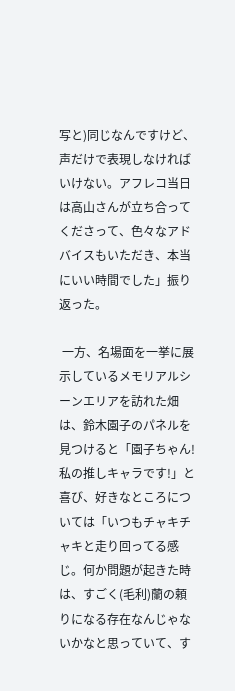写と)同じなんですけど、声だけで表現しなければいけない。アフレコ当日は高山さんが立ち合ってくださって、色々なアドバイスもいただき、本当にいい時間でした」振り返った。

 一方、名場面を一挙に展示しているメモリアルシーンエリアを訪れた畑は、鈴木園子のパネルを見つけると「園子ちゃん!私の推しキャラです!」と喜び、好きなところについては「いつもチャキチャキと走り回ってる感じ。何か問題が起きた時は、すごく(毛利)蘭の頼りになる存在なんじゃないかなと思っていて、す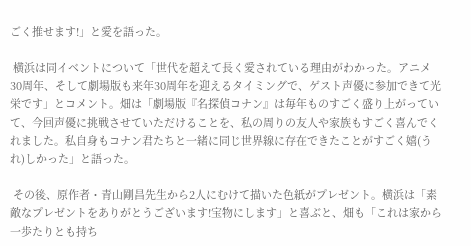ごく推せます!」と愛を語った。

 横浜は同イベントについて「世代を超えて長く愛されている理由がわかった。アニメ30周年、そして劇場版も来年30周年を迎えるタイミングで、ゲスト声優に参加できて光栄です」とコメント。畑は「劇場版『名探偵コナン』は毎年ものすごく盛り上がっていて、今回声優に挑戦させていただけることを、私の周りの友人や家族もすごく喜んでくれました。私自身もコナン君たちと一緒に同じ世界線に存在できたことがすごく嬉(うれ)しかった」と語った。

 その後、原作者・青山剛昌先生から2人にむけて描いた色紙がプレゼント。横浜は「素敵なプレゼントをありがとうございます!宝物にします」と喜ぶと、畑も「これは家から一歩たりとも持ち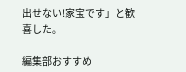出せない!家宝です」と歓喜した。

編集部おすすめ